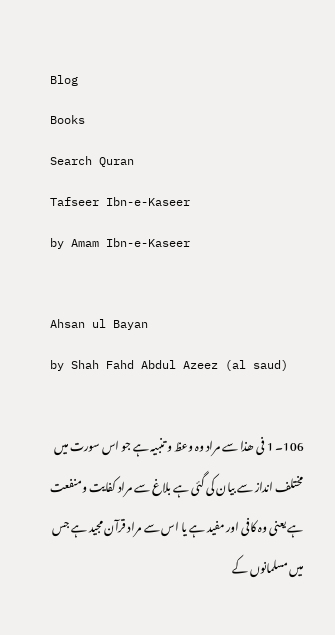Blog
Books
Search Quran
Tafseer Ibn-e-Kaseer
by Amam Ibn-e-Kaseer

Ahsan ul Bayan
by Shah Fahd Abdul Azeez (al saud)

106۔ 1 فی ‌ھذا سے مراد وہ وعظ و تنبیہ ہے جو اس سورت میں مختلف انداز سے بیان کی گئی ہے بلاغ سے مراد کفایت ومنفعت ہے یعنی وہ کافی اور مفید ہے یا اس سے مراد قرآن مجید ہے جس میں مسلمانوں کے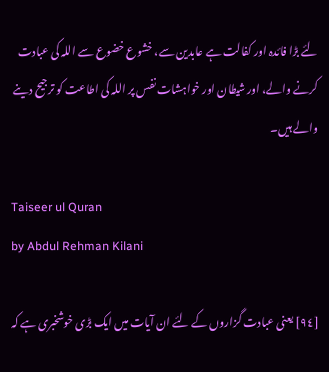لئے بڑا فائدہ اور کفالت ہے عابدین سے، خشوع خضوع سے اللہ کی عبادت کرنے والے، اور شیطان اور خواہشات نفس پر اللہ کی اطاعت کو ترجیح دینے والے ہیں۔

Taiseer ul Quran
by Abdul Rehman Kilani

[٩٤] یعنی عبادت گزاروں کے لئے ان آیات میں ایک بڑی خوشخبری ہے کہ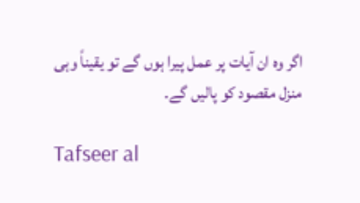اگر وہ ان آیات پر عمل پیرا ہوں گے تو یقیناً وہی منزل مقصود کو پالیں گے۔

Tafseer al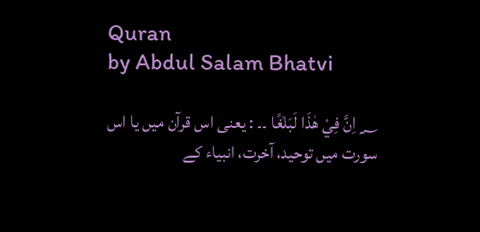Quran
by Abdul Salam Bhatvi

؁ اِنَّ فِيْ ھٰذَا لَبَلٰغًا ۔۔ : یعنی اس قرآن میں یا اس سورت میں توحید، آخرت، انبیاء کے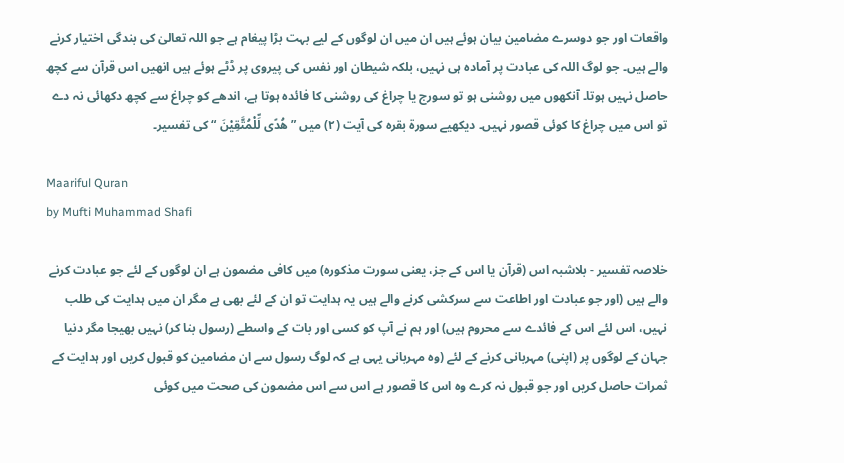واقعات اور جو دوسرے مضامین بیان ہوئے ہیں ان میں ان لوگوں کے لیے بہت بڑا پیغام ہے جو اللہ تعالیٰ کی بندگی اختیار کرنے والے ہیں۔ جو لوگ اللہ کی عبادت پر آمادہ ہی نہیں، بلکہ شیطان اور نفس کی پیروی پر ڈٹے ہوئے ہیں انھیں اس قرآن سے کچھ حاصل نہیں ہوتا۔ آنکھوں میں روشنی ہو تو سورج یا چراغ کی روشنی کا فائدہ ہوتا ہے، اندھے کو چراغ سے کچھ دکھائی نہ دے تو اس میں چراغ کا کوئی قصور نہیں۔ دیکھیے سورة بقرہ کی آیت (٢) میں ” ھُدًى لِّلْمُتَّقِيْنَ “ کی تفسیر۔

Maariful Quran
by Mufti Muhammad Shafi

خلاصہ تفسیر - بلاشبہ اس (قرآن یا اس کے جز، یعنی سورت مذکورہ) میں کافی مضمون ہے ان لوگوں کے لئے جو عبادت کرنے والے ہیں (اور جو عبادت اور اطاعت سے سرکشی کرنے والے ہیں یہ ہدایت تو ان کے لئے بھی ہے مگر ان میں ہدایت کی طلب نہیں، اس لئے اس کے فائدے سے محروم ہیں) اور ہم نے آپ کو کسی اور بات کے واسطے (رسول بنا کر) نہیں بھیجا مگر دنیا جہان کے لوگوں پر (اپنی) مہربانی کرنے کے لئے (وہ مہربانی یہی ہے کہ لوگ رسول سے ان مضامین کو قبول کریں اور ہدایت کے ثمرات حاصل کریں اور جو قبول نہ کرے وہ اس کا قصور ہے اس سے اس مضمون کی صحت میں کوئی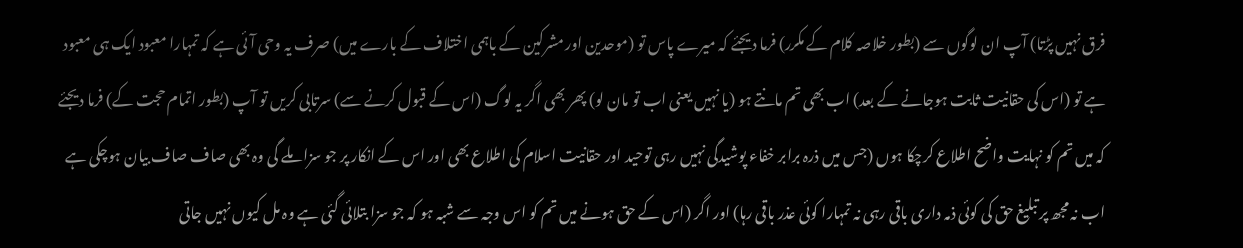فرق نہیں پڑتا) آپ ان لوگوں سے (بطور خلاصہ کلام کے مکرر) فرما دیجئے کہ میرے پاس تو (موحدین اور مشرکین کے باہمی اختلاف کے بارے میں) صرف یہ وحی آئی ہے کہ تمہارا معبود ایک ہی معبود ہے تو (اس کی حقانیت ثابت ہوجانے کے بعد) اب بھی تم مانتے ہو (یا نہیں یعنی اب تو مان لو) پھر بھی اگر یہ لوگ (اس کے قبول کرنے سے) سرتابی کریں تو آپ (بطور اتمام حجت کے) فرما دیجئے کہ میں تم کو نہایت واضح اطلاع کرچکا ہوں (جس میں ذرہ برابر خفاء پوشیدگی نہیں رہی توحید اور حقانیت اسلام کی اطلاع بھی اور اس کے انکار پر جو سزا ملے گی وہ بھی صاف صاف بیان ہوچکی ہے اب نہ مجھ پر تبلیغ حق کی کوئی ذمہ داری باقی رہی نہ تمہارا کوئی عذر باقی رہا) اور اگر (اس کے حق ہونے میں تم کو اس وجہ سے شبہ ہو کہ جو سزا بتلائی گئی ہے وہ مل کیوں نہیں جاتی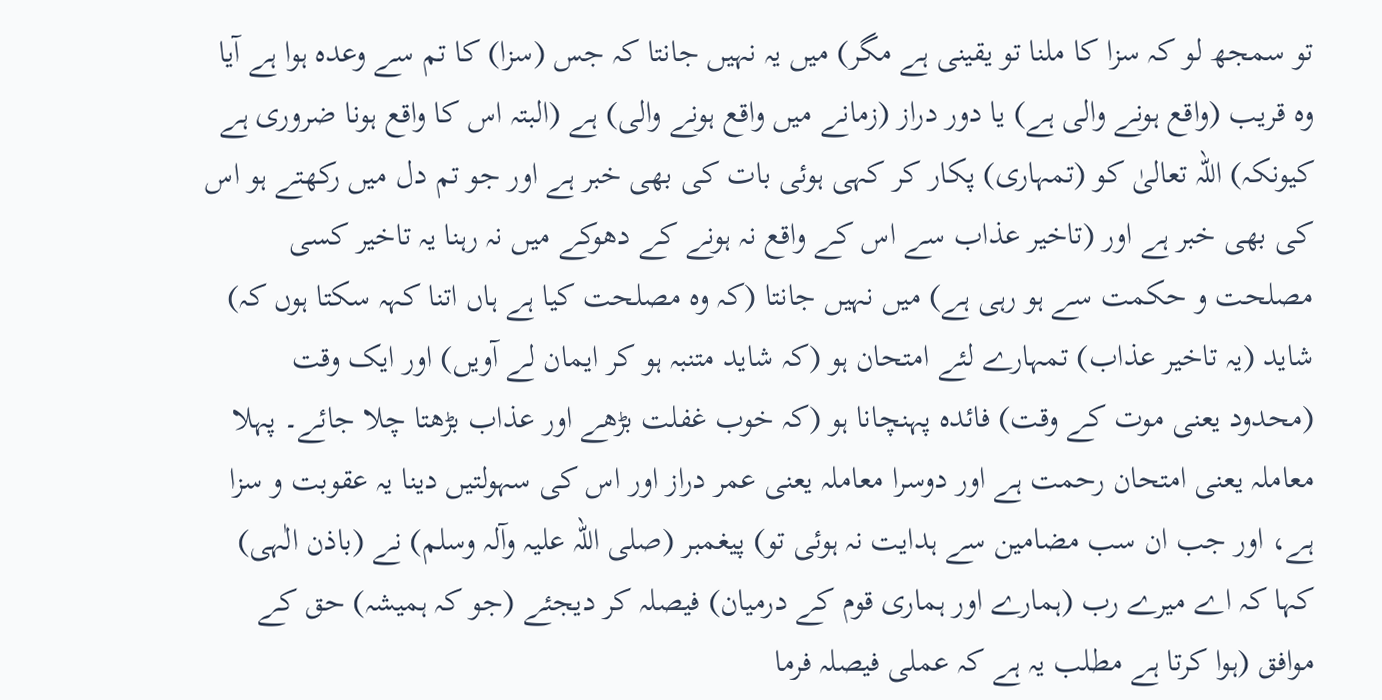تو سمجھ لو کہ سزا کا ملنا تو یقینی ہے مگر) میں یہ نہیں جانتا کہ جس (سزا) کا تم سے وعدہ ہوا ہے آیا وہ قریب (واقع ہونے والی ہے) یا دور دراز (زمانے میں واقع ہونے والی) ہے (البتہ اس کا واقع ہونا ضروری ہے کیونکہ) اللہ تعالیٰ کو (تمہاری) پکار کر کہی ہوئی بات کی بھی خبر ہے اور جو تم دل میں رکھتے ہو اس کی بھی خبر ہے اور (تاخیر عذاب سے اس کے واقع نہ ہونے کے دھوکے میں نہ رہنا یہ تاخیر کسی مصلحت و حکمت سے ہو رہی ہے) میں نہیں جانتا (کہ وہ مصلحت کیا ہے ہاں اتنا کہہ سکتا ہوں کہ) شاید (یہ تاخیر عذاب) تمہارے لئے امتحان ہو (کہ شاید متنبہ ہو کر ایمان لے آویں) اور ایک وقت (محدود یعنی موت کے وقت) فائدہ پہنچانا ہو (کہ خوب غفلت بڑھے اور عذاب بڑھتا چلا جائے۔ پہلا معاملہ یعنی امتحان رحمت ہے اور دوسرا معاملہ یعنی عمر دراز اور اس کی سہولتیں دینا یہ عقوبت و سزا ہے، اور جب ان سب مضامین سے ہدایت نہ ہوئی تو) پیغمبر (صلی اللہ علیہ وآلہ وسلم) نے (باذن الٰہی) کہا کہ اے میرے رب (ہمارے اور ہماری قوم کے درمیان) فیصلہ کر دیجئے (جو کہ ہمیشہ) حق کے موافق (ہوا کرتا ہے مطلب یہ ہے کہ عملی فیصلہ فرما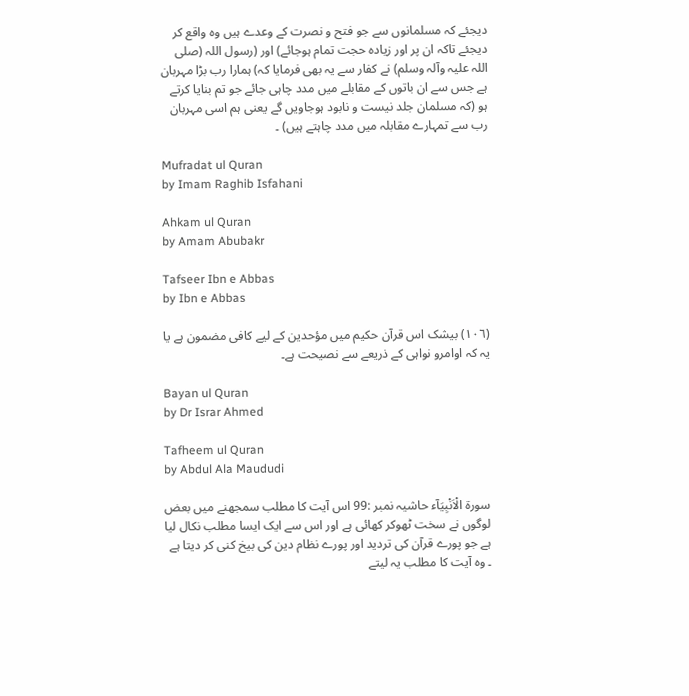دیجئے کہ مسلمانوں سے جو فتح و نصرت کے وعدے ہیں وہ واقع کر دیجئے تاکہ ان پر اور زیادہ حجت تمام ہوجائے) اور (رسول اللہ (صلی اللہ علیہ وآلہ وسلم) نے کفار سے یہ بھی فرمایا کہ) ہمارا رب بڑا مہربان ہے جس سے ان باتوں کے مقابلے میں مدد چاہی جائے جو تم بنایا کرتے ہو (کہ مسلمان جلد نیست و نابود ہوجاویں گے یعنی ہم اسی مہربان رب سے تمہارے مقابلہ میں مدد چاہتے ہیں) ۔

Mufradat ul Quran
by Imam Raghib Isfahani

Ahkam ul Quran
by Amam Abubakr

Tafseer Ibn e Abbas
by Ibn e Abbas

(١٠٦) بیشک اس قرآن حکیم میں مؤحدین کے لیے کافی مضمون ہے یا یہ کہ اوامرو نواہی کے ذریعے سے نصیحت ہے۔

Bayan ul Quran
by Dr Israr Ahmed

Tafheem ul Quran
by Abdul Ala Maududi

سورة الْاَنْبِیَآء حاشیہ نمبر :99 اس آیت کا مطلب سمجھنے میں بعض لوگوں نے سخت ٹھوکر کھائی ہے اور اس سے ایک ایسا مطلب نکال لیا ہے جو پورے قرآن کی تردید اور پورے نظام دین کی بیخ کنی کر دیتا ہے ۔ وہ آیت کا مطلب یہ لیتے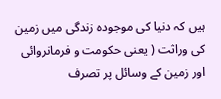ہیں کہ دنیا کی موجودہ زندگی میں زمین کی وراثت ( یعنی حکومت و فرمانروائی اور زمین کے وسائل پر تصرف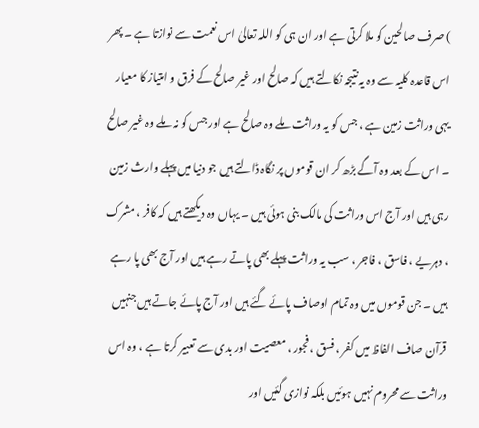) صرف صالحین کو ملا کرتی ہے اور ان ہی کو اللہ تعالیٰ اس نعمت سے نوازتا ہے ۔ پھر اس قاعدہ کلیہ سے وہ یہ نتیجہ نکالتے ہیں کہ صالح اور غیر صالح کے فرق و امتیاز کا معیار یہی وراثت زمین ہے ، جس کو یہ وراثت ملے وہ صالح ہے اور جس کو نہ ملے وہ غیر صالح ۔ اس کے بعد وہ آگے بڑھ کر ان قوموں پر نگاہ ڈالتے ہیں جو دنیا میں پہلے وارث زمین رہی ہیں اور آج اس وراثت کی مالک بنی ہوئی ہیں ۔ یہاں وہ دیکھتے ہیں کہ کافر ، مشرک ، دہریے ، فاسق ، فاجر ، سب یہ وراثت پہلے بھی پاتے رہے ہیں اور آج بھی پا رہے ہیں ۔ جن قوموں میں وہ تمام اوصاف پائے گئے ہیں اور آج پائے جاتے ہیں جنہیں قرآن صاف الفاظ میں کفر ، فسق ، فجور ، معصیت اور بدی سے تعبیر کرتا ہے ، وہ اس وراثت سے محروم نہیں ہوئیں بلکہ نوازی گئیں اور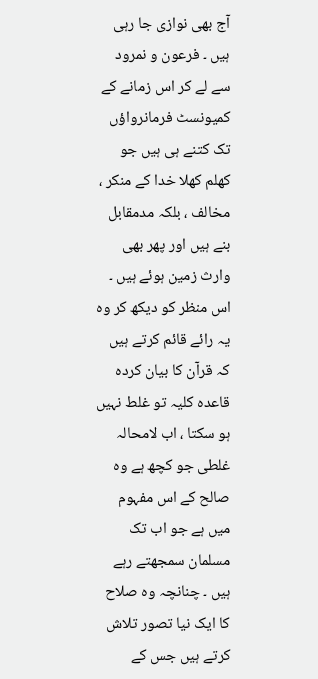آج بھی نوازی جا رہی ہیں ۔ فرعون و نمرود سے لے کر اس زمانے کے کمیونسٹ فرمانرواؤں تک کتنے ہی ہیں جو کھلم کھلا خدا کے منکر ، مخالف ، بلکہ مدمقابل بنے ہیں اور پھر بھی وارث زمین ہوئے ہیں ۔ اس منظر کو دیکھ کر وہ یہ رائے قائم کرتے ہیں کہ قرآن کا بیان کردہ قاعدہ کلیہ تو غلط نہیں ہو سکتا ، اب لامحالہ غلطی جو کچھ ہے وہ صالح کے اس مفہوم میں ہے جو اب تک مسلمان سمجھتے رہے ہیں ۔ چنانچہ وہ صلاح کا ایک نیا تصور تلاش کرتے ہیں جس کے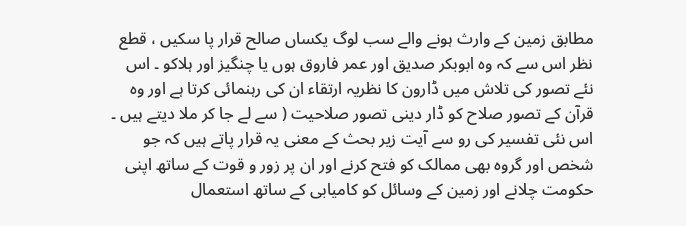مطابق زمین کے وارث ہونے والے سب لوگ یکساں صالح قرار پا سکیں ، قطع نظر اس سے کہ وہ ابوبکر صدیق اور عمر فاروق ہوں یا چنگیز اور ہلاکو ۔ اس نئے تصور کی تلاش میں ڈارون کا نظریہ ارتقاء ان کی رہنمائی کرتا ہے اور وہ قرآن کے تصور صلاح کو ڈار دینی تصور صلاحیت ( سے لے جا کر ملا دیتے ہیں ۔ اس نئی تفسیر کی رو سے آیت زیر بحث کے معنی یہ قرار پاتے ہیں کہ جو شخص اور گروہ بھی ممالک کو فتح کرنے اور ان پر زور و قوت کے ساتھ اپنی حکومت چلانے اور زمین کے وسائل کو کامیابی کے ساتھ استعمال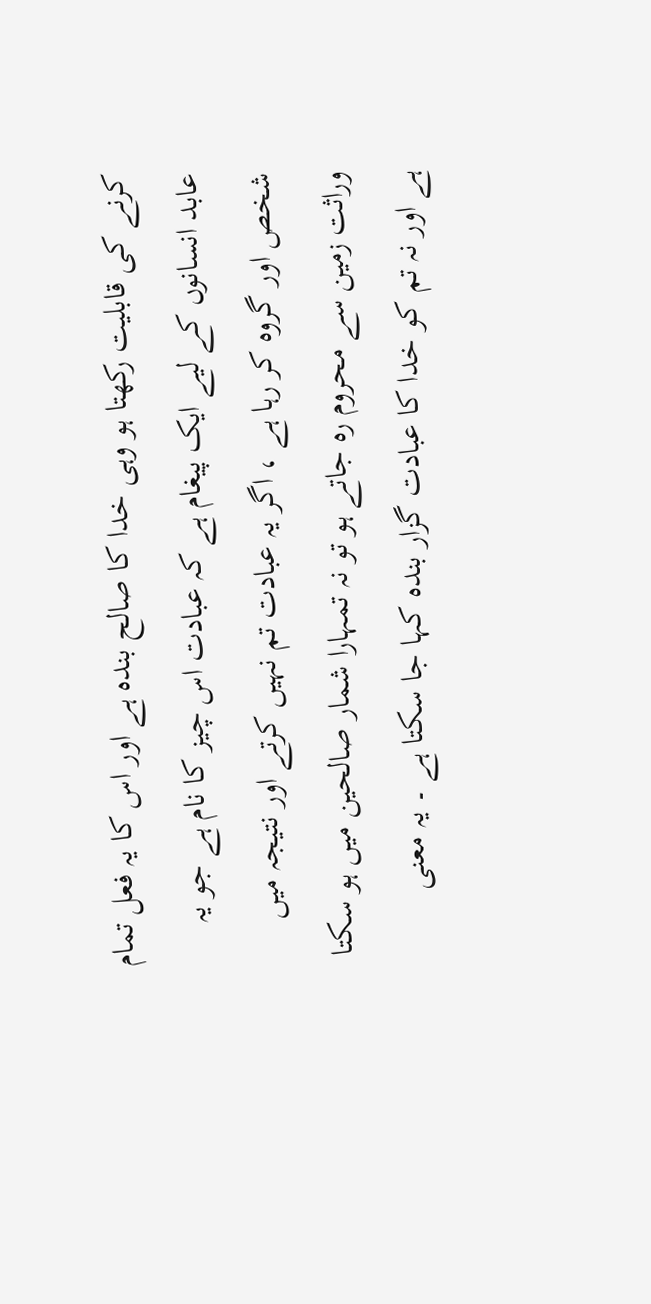کرنے کی قابلیت رکھتا ہو وہی خدا کا صالح بندہ ہے اور اس کا یہ فعل تمام عابد انسانوں کے لیے ایک پیغام ہے کہ عبادت اس چیز کا نام ہے جو یہ شخص اور گروہ کر رہا ہے ، اگر یہ عبادت تم نہیں کرتے اور نتیجہ میں وراثت زمین سے محروم رہ جاتے ہو تو نہ تمہارا شمار صالحین میں ہو سکتا ہے اور نہ تم کو خدا کا عبادت گزار بندہ کہا جا سکتا ہے ۔ یہ معنی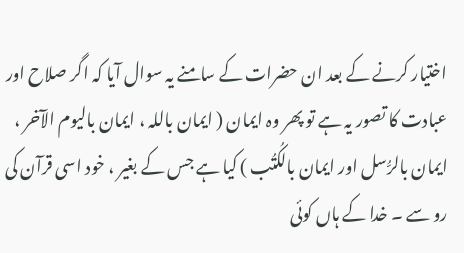اختیار کرنے کے بعد ان حضرات کے سامنے یہ سوال آیا کہ اگر صلاح اور عبادت کا تصور یہ ہے تو پھر وہ ایمان ( ایمان باللہ ، ایمان بالیوم الآخر ، ایمان بالرُّسل اور ایمان بالکُتُب ) کیا ہے جس کے بغیر ، خود اسی قرآن کی رو سے ۔ خدا کے ہاں کوئی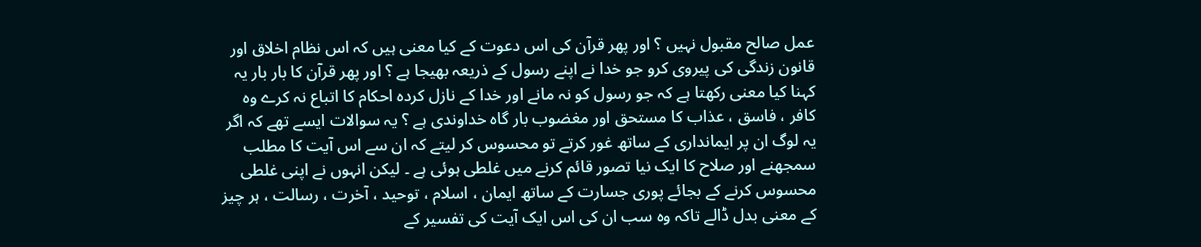عمل صالح مقبول نہیں ؟ اور پھر قرآن کی اس دعوت کے کیا معنی ہیں کہ اس نظام اخلاق اور قانون زندگی کی پیروی کرو جو خدا نے اپنے رسول کے ذریعہ بھیجا ہے ؟ اور پھر قرآن کا بار بار یہ کہنا کیا معنی رکھتا ہے کہ جو رسول کو نہ مانے اور خدا کے نازل کردہ احکام کا اتباع نہ کرے وہ کافر ، فاسق ، عذاب کا مستحق اور مغضوب بار گاہ خداوندی ہے ؟ یہ سوالات ایسے تھے کہ اگر یہ لوگ ان پر ایمانداری کے ساتھ غور کرتے تو محسوس کر لیتے کہ ان سے اس آیت کا مطلب سمجھنے اور صلاح کا ایک نیا تصور قائم کرنے میں غلطی ہوئی ہے ۔ لیکن انہوں نے اپنی غلطی محسوس کرنے کے بجائے پوری جسارت کے ساتھ ایمان ، اسلام ، توحید ، آخرت ، رسالت ، ہر چیز کے معنی بدل ڈالے تاکہ وہ سب ان کی اس ایک آیت کی تفسیر کے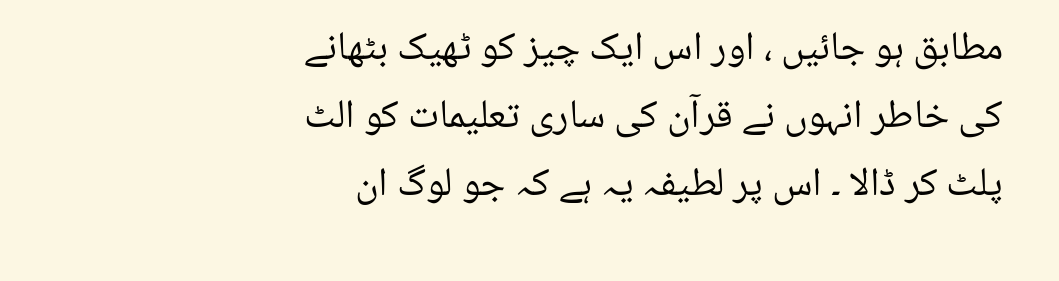مطابق ہو جائیں ، اور اس ایک چیز کو ٹھیک بٹھانے کی خاطر انہوں نے قرآن کی ساری تعلیمات کو الٹ پلٹ کر ڈالا ۔ اس پر لطیفہ یہ ہے کہ جو لوگ ان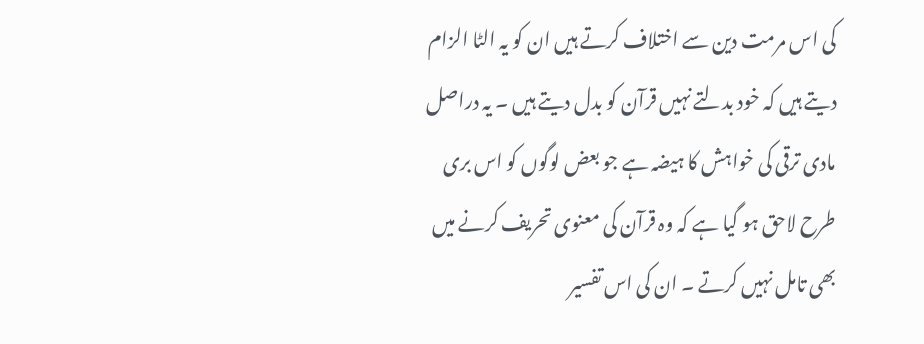کی اس مرمت دین سے اختلاف کرتے ہیں ان کو یہ الٹا الزام دیتے ہیں کہ خود بدلتے نہیں قرآن کو بدل دیتے ہیں ۔ یہ دراصل مادی ترقی کی خواہش کا ہیضہ ہے جو بعض لوگوں کو اس بری طرح لاحق ہو گیا ہے کہ وہ قرآن کی معنوی تحریف کرنے میں بھی تامل نہیں کرتے ۔ ان کی اس تفسیر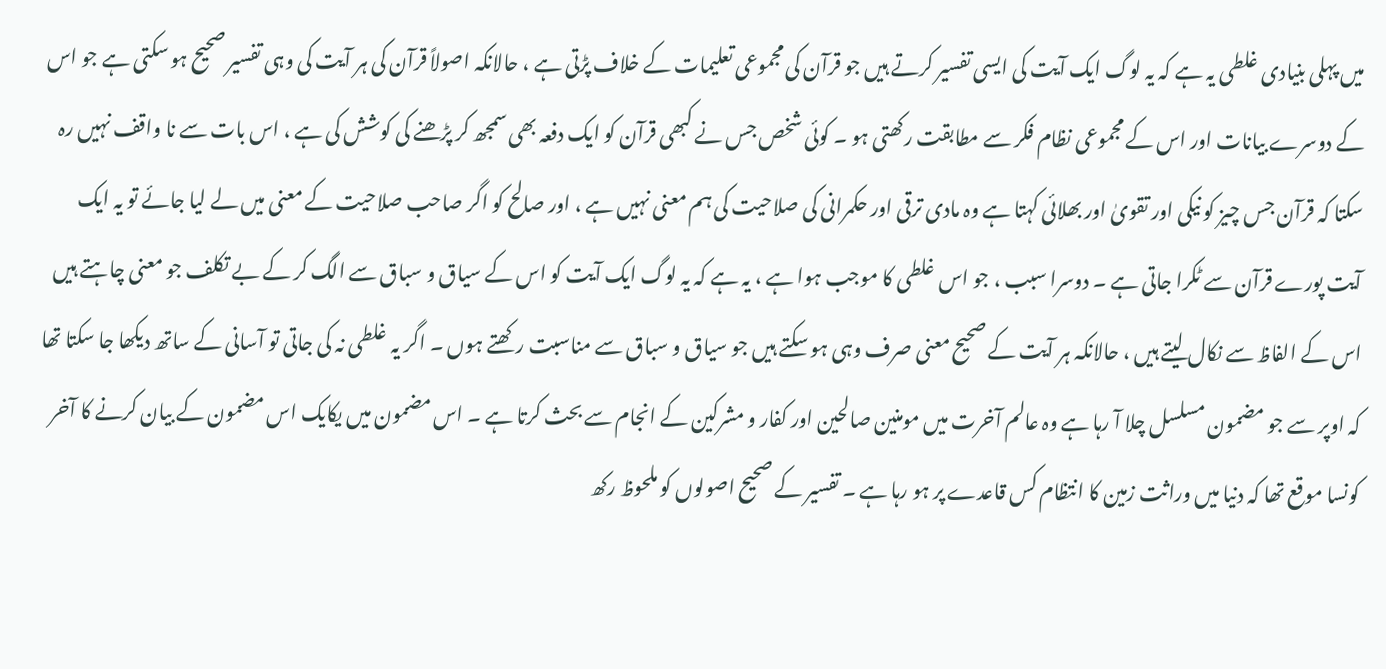میں پہلی بنیادی غلطی یہ ہے کہ یہ لوگ ایک آیت کی ایسی تفسیر کرتے ہیں جو قرآن کی مجموعی تعلیمات کے خلاف پڑتی ہے ، حالانکہ اصولاً قرآن کی ہر آیت کی وہی تفسیر صحیح ہو سکتی ہے جو اس کے دوسرے بیانات اور اس کے مجموعی نظام فکر سے مطابقت رکھتی ہو ۔ کوئی شخص جس نے کبھی قرآن کو ایک دفعہ بھی سمجھ کر پڑھنے کی کوشش کی ہے ، اس بات سے نا واقف نہیں رہ سکتا کہ قرآن جس چیز کو نیکی اور تقویٰ اور بھلائی کہتا ہے وہ مادی ترقی اور حکمرانی کی صلاحیت کی ہم معنی نہیں ہے ، اور صالح کو اگر صاحب صلاحیت کے معنی میں لے لیا جائے تو یہ ایک آیت پورے قرآن سے ٹکرا جاتی ہے ۔ دوسرا سبب ، جو اس غلطی کا موجب ہوا ہے ، یہ ہے کہ یہ لوگ ایک آیت کو اس کے سیاق و سباق سے الگ کر کے بے تکلف جو معنی چاہتے ہیں اس کے الفاظ سے نکال لیتے ہیں ، حالانکہ ہر آیت کے صحیح معنی صرف وہی ہو سکتے ہیں جو سیاق و سباق سے مناسبت رکھتے ہوں ۔ اگر یہ غلطی نہ کی جاتی تو آسانی کے ساتھ دیکھا جا سکتا تھا کہ اوپر سے جو مضمون مسلسل چلا آ رہا ہے وہ عالم آخرت میں مومنین صالحین اور کفار و مشرکین کے انجام سے بحث کرتا ہے ۔ اس مضمون میں یکایک اس مضمون کے بیان کرنے کا آخر کونسا موقع تھا کہ دنیا میں وراثت زمین کا انتظام کس قاعدے پر ہو رہا ہے ۔ تفسیر کے صحیح اصولوں کو ملحوظ رکھ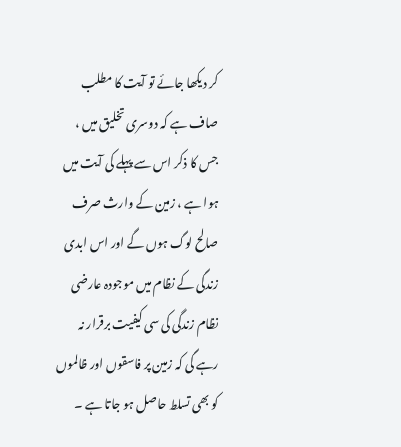کر دیکھا جائے تو آیت کا مطلب صاف ہے کہ دوسری تخلیق میں ، جس کا ذکر اس سے پہلے کی آیت میں ہوا ہے ، زمین کے وارث صرف صالح لوگ ہوں گے اور اس ابدی زندگی کے نظام میں موجودہ عارضی نظام زندگی کی سی کیفیت برقرار نہ رہے گی کہ زمین پر فاسقوں اور ظالموں کو بھی تسلط حاصل ہو جاتا ہے ۔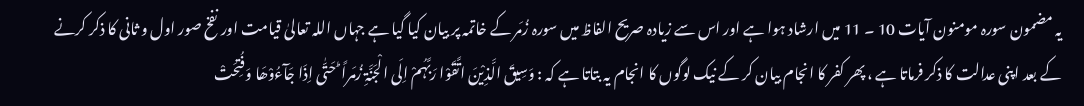یہ مضمون سورہ مومنون آیات 10 ۔ 11 میں ارشاد ہوا ہے اور اس سے زیادہ صریح الفاظ میں سورہ زُمَر کے خاتمہ پر بیان کیا گیا ہے جہاں اللہ تعالیٰ قیامت اور نفخ صور اول و ثانی کا ذکر کرنے کے بعد اپنی عدالت کا ذکر فرماتا ہے ، پھر کفر کا انجام بیان کر کے نیک لوگوں کا انجام یہ بتاتا ہے کہ : وَسِیقَ الَّذِیْنَ اتَّقَوْا رَبَّہُمْ اِلَی الْجَنَّۃِ زُمَراً ؕ حَتّٰی اِذَا جَآءُوْھَا وَفُتِحَتْ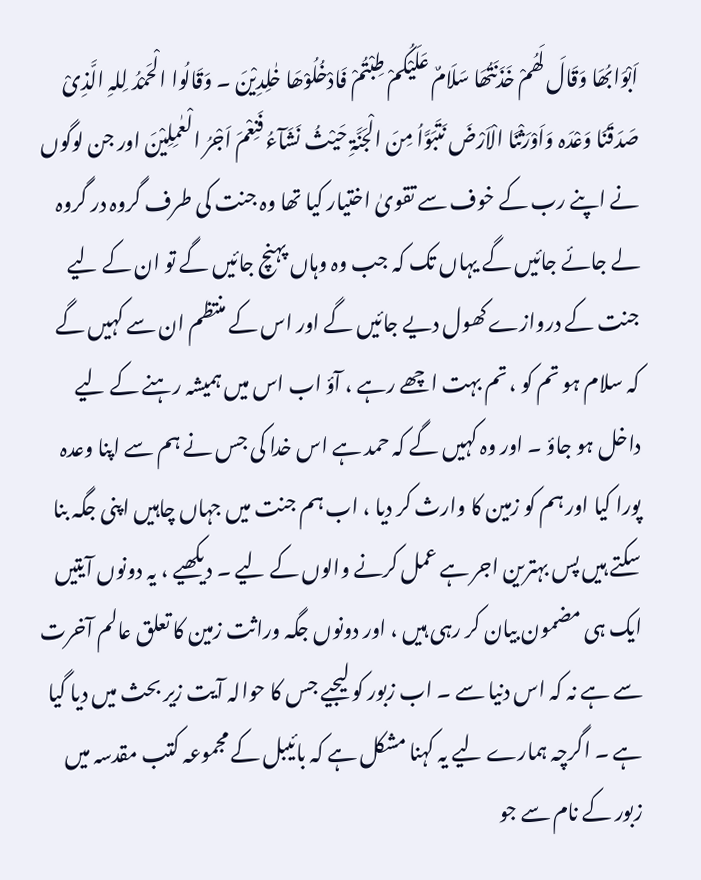اَبْوَابُھَا وَقَالَ لَھُمْ خَذَنَتُھَا سَلَامٌ عَلَیْکُمْ طِبْتُمْ فَادْخُلُوْھَا خٰلِدِیْنَ ۔ وَقَالُوا الْحَمْدُ لِلہِ الَّذِیْ صَدَقَنَا وَعْدَہ وَاَوْرَثْنَا الْاَرْضَ نَتَبَوَّاُ مِنَ الْجَنَّۃِ حَیْثُ نَشَآءُ فَنِعْمَ اَجْرُ الْعٰمِلِیْنَ اور جن لوگوں نے اپنے رب کے خوف سے تقویٰ اختیار کیا تھا وہ جنت کی طرف گروہ در گروہ لے جائے جائیں گے یہاں تک کہ جب وہ وہاں پہنچ جائیں گے تو ان کے لیے جنت کے دروازے کھول دیے جائیں گے اور اس کے منتظم ان سے کہیں گے کہ سلام ہو تم کو ، تم بہت اچھے رہے ، آؤ اب اس میں ہمیشہ رہنے کے لیے داخل ہو جاؤ ۔ اور وہ کہیں گے کہ حمد ہے اس خدا کی جس نے ہم سے اپنا وعدہ پورا کیا اور ہم کو زمین کا وارث کر دیا ، اب ہم جنت میں جہاں چاہیں اپنی جگہ بنا سکتے ہیں پس بہترین اجر ہے عمل کرنے والوں کے لیے ۔ دیکھیے ، یہ دونوں آیتیں ایک ہی مضمون بیان کر رہی ہیں ، اور دونوں جگہ وراثت زمین کا تعلق عالم آخرت سے ہے نہ کہ اس دنیا سے ۔ اب زبور کو لیجیے جس کا حوالہ آیت زیر بحث میں دیا گیا ہے ۔ اگرچہ ہمارے لیے یہ کہنا مشکل ہے کہ بائیبل کے مجموعہ کتب مقدسہ میں زبور کے نام سے جو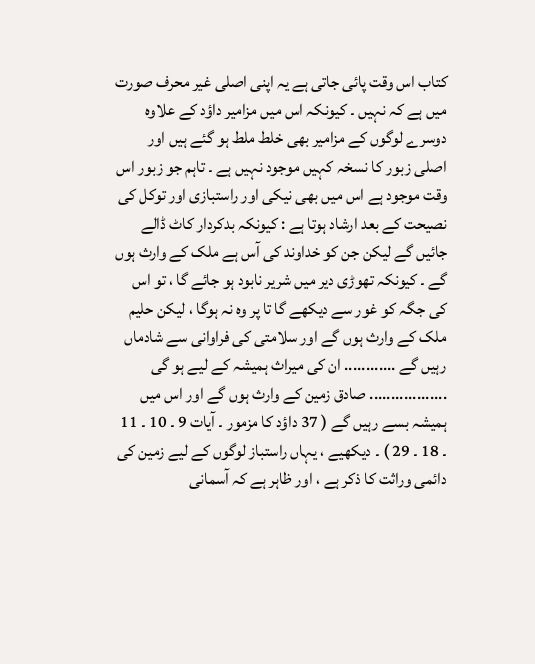کتاب اس وقت پائی جاتی ہے یہ اپنی اصلی غیر محرف صورت میں ہے کہ نہیں ۔ کیونکہ اس میں مزامیر داؤد کے علاوہ دوسرے لوگوں کے مزامیر بھی خلط ملط ہو گئے ہیں اور اصلی زبور کا نسخہ کہیں موجود نہیں ہے ۔ تاہم جو زبور اس وقت موجود ہے اس میں بھی نیکی اور راستبازی اور توکل کی نصیحت کے بعد ارشاد ہوتا ہے : کیونکہ بدکردار کاٹ ڈالے جائیں گے لیکن جن کو خداوند کی آس ہے ملک کے وارث ہوں گے ۔ کیونکہ تھوڑی دیر میں شریر نابود ہو جائے گا ، تو اس کی جگہ کو غور سے دیکھے گا تا پر وہ نہ ہوگا ، لیکن حلیم ملک کے وارث ہوں گے اور سلامتی کی فراوانی سے شادماں رہیں گے ............ ان کی میراث ہمیشہ کے لیے ہو گی .................. صادق زمین کے وارث ہوں گے اور اس میں ہمیشہ بسے رہیں گے ( 37 داؤد کا مزمور ۔ آیات 9 ۔ 10 ۔ 11 ۔ 18 ۔ 29 ) ۔ دیکھیے ، یہاں راستباز لوگوں کے لیے زمین کی دائمی وراثت کا ذکر ہے ، اور ظاہر ہے کہ آسمانی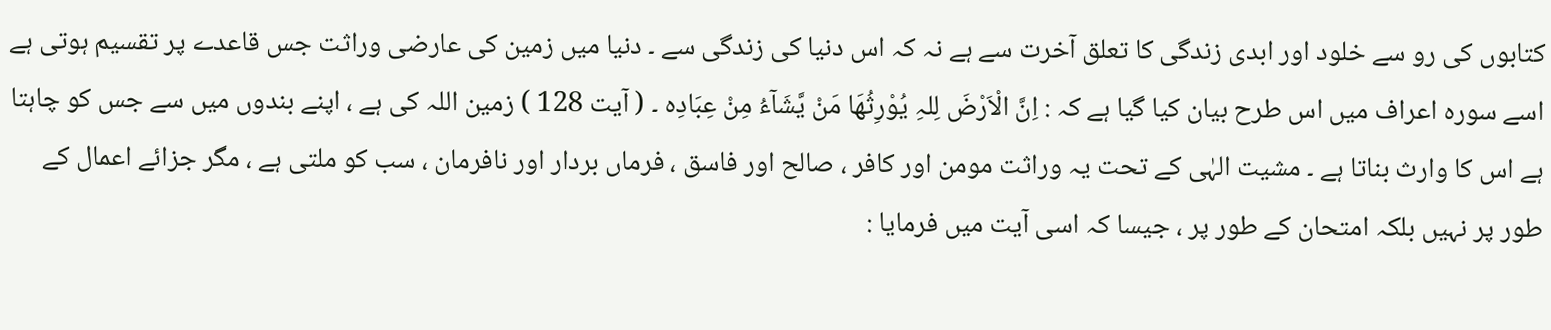کتابوں کی رو سے خلود اور ابدی زندگی کا تعلق آخرت سے ہے نہ کہ اس دنیا کی زندگی سے ۔ دنیا میں زمین کی عارضی وراثت جس قاعدے پر تقسیم ہوتی ہے اسے سورہ اعراف میں اس طرح بیان کیا گیا ہے کہ : اِنَّ الْاَرْضَ لِلہِ یُوْرِثُھَا مَنْ یَّشَآءُ مِنْ عِبَادِہ ۔ ( آیت 128 ) زمین اللہ کی ہے ، اپنے بندوں میں سے جس کو چاہتا ہے اس کا وارث بناتا ہے ۔ مشیت الہٰی کے تحت یہ وراثت مومن اور کافر ، صالح اور فاسق ، فرماں بردار اور نافرمان ، سب کو ملتی ہے ، مگر جزائے اعمال کے طور پر نہیں بلکہ امتحان کے طور پر ، جیسا کہ اسی آیت میں فرمایا :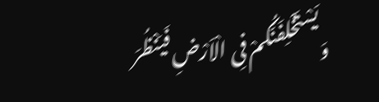وَیَسْتَخْلِفَنَّکُمْ فِی الْاَرْضِ فَیَنْظُرَ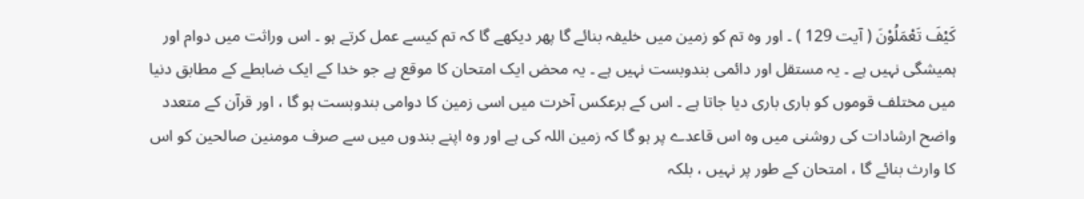کَیْفَ تَعْمَلُوْنَ ( آیت 129 ) ۔ اور وہ تم کو زمین میں خلیفہ بنائے گا پھر دیکھے گا کہ تم کیسے عمل کرتے ہو ۔ اس وراثت میں دوام اور ہمیشگی نہیں ہے ۔ یہ مستقل اور دائمی بندوبست نہیں ہے ۔ یہ محض ایک امتحان کا موقع ہے جو خدا کے ایک ضابطے کے مطابق دنیا میں مختلف قوموں کو باری باری دیا جاتا ہے ۔ اس کے برعکس آخرت میں اسی زمین کا دوامی بندوبست ہو گا ، اور قرآن کے متعدد واضح ارشادات کی روشنی میں وہ اس قاعدے پر ہو گا کہ زمین اللہ کی ہے اور وہ اپنے بندوں میں سے صرف مومنین صالحین کو اس کا وارث بنائے گا ، امتحان کے طور پر نہیں ، بلکہ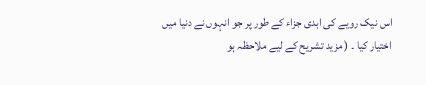اس نیک رویے کی ابدی جزاء کے طور پر جو انہوں نے دنیا میں اختیار کیا ۔ ( مزید تشریح کے لیے ملاحظہ ہو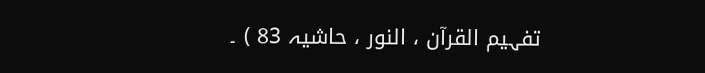تفہیم القرآن ، النور ، حاشیہ 83 ) ۔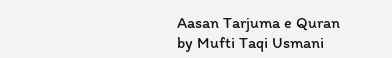Aasan Tarjuma e Quran
by Mufti Taqi Usmani